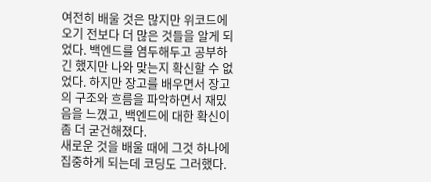여전히 배울 것은 많지만 위코드에 오기 전보다 더 많은 것들을 알게 되었다. 백엔드를 염두해두고 공부하긴 했지만 나와 맞는지 확신할 수 없었다. 하지만 장고를 배우면서 장고의 구조와 흐름을 파악하면서 재밌음을 느꼈고, 백엔드에 대한 확신이 좀 더 굳건해졌다.
새로운 것을 배울 때에 그것 하나에 집중하게 되는데 코딩도 그러했다.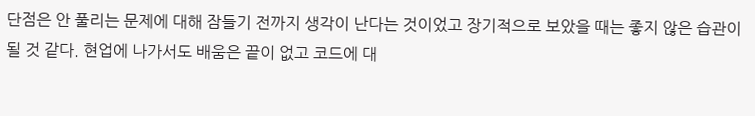단점은 안 풀리는 문제에 대해 잠들기 전까지 생각이 난다는 것이었고 장기적으로 보았을 때는 좋지 않은 습관이 될 것 같다. 현업에 나가서도 배움은 끝이 없고 코드에 대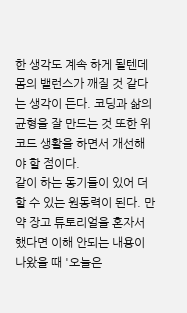한 생각도 계속 하게 될텐데 몸의 밸런스가 깨질 것 같다는 생각이 든다. 코딩과 삶의 균형을 잘 만드는 것 또한 위코드 생활을 하면서 개선해야 할 점이다.
같이 하는 동기들이 있어 더 할 수 있는 원동력이 된다. 만약 장고 튜토리얼을 혼자서 했다면 이해 안되는 내용이 나왔을 때 '오늘은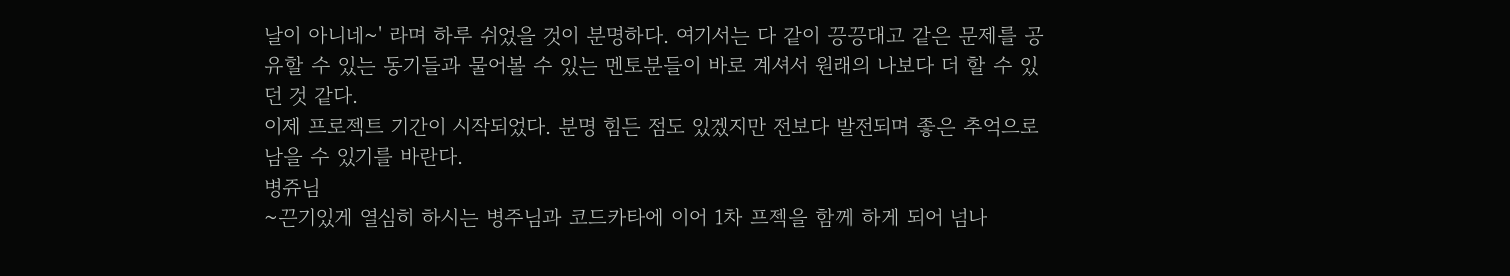날이 아니네~' 라며 하루 쉬었을 것이 분명하다. 여기서는 다 같이 끙끙대고 같은 문제를 공유할 수 있는 동기들과 물어볼 수 있는 멘토분들이 바로 계셔서 원래의 나보다 더 할 수 있던 것 같다.
이제 프로젝트 기간이 시작되었다. 분명 힘든 점도 있겠지만 전보다 발전되며 좋은 추억으로 남을 수 있기를 바란다.
병쥬님
~끈기있게 열심히 하시는 병주님과 코드카타에 이어 1차 프젝을 함께 하게 되어 넘나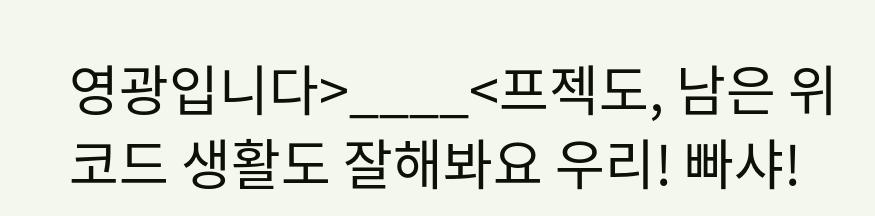영광입니다>____<프젝도, 남은 위코드 생활도 잘해봐요 우리! 빠샤!